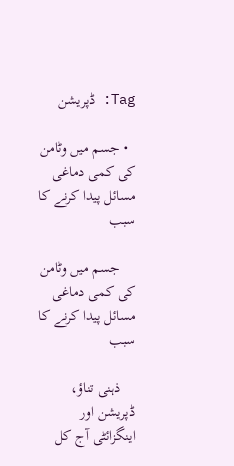Tag: ڈپریشن

  • جسم میں وٹامن کی کمی دماغی مسائل پیدا کرنے کا سبب

    جسم میں وٹامن کی کمی دماغی مسائل پیدا کرنے کا سبب

    ذہنی تناؤ، ڈپریشن اور اینگزائٹی آج کل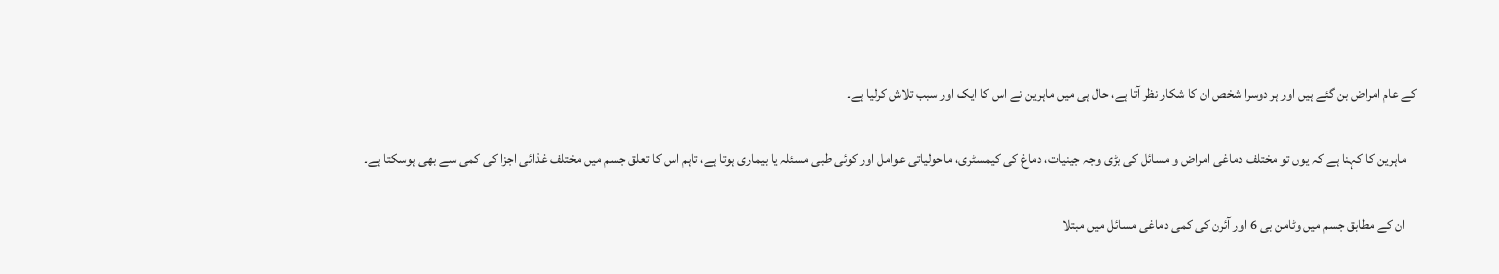کے عام امراض بن گئے ہیں اور ہر دوسرا شخص ان کا شکار نظر آتا ہے، حال ہی میں ماہرین نے اس کا ایک اور سبب تلاش کرلیا ہے۔

    ماہرین کا کہنا ہے کہ یوں تو مختلف دماغی امراض و مسائل کی بڑی وجہ جینیات، دماغ کی کیمسٹری، ماحولیاتی عوامل اور کوئی طبی مسئلہ یا بیماری ہوتا ہے، تاہم اس کا تعلق جسم میں مختلف غذائی اجزا کی کمی سے بھی ہوسکتا ہے۔

    ان کے مطابق جسم میں وٹامن بی 6 اور آئرن کی کمی دماغی مسائل میں مبتلا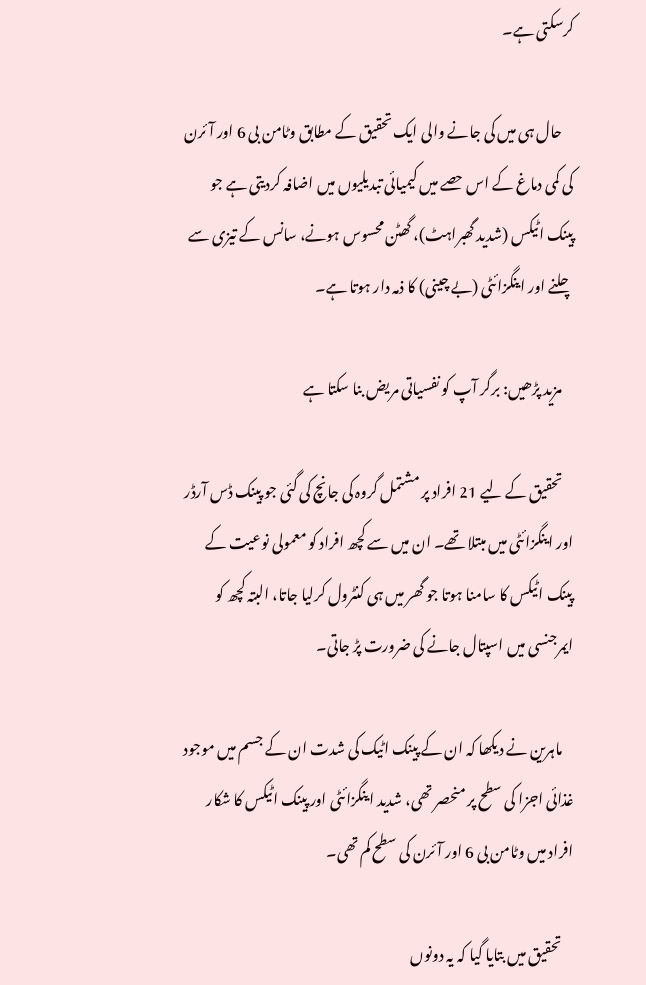کرسکتی ہے۔

    حال ہی میں کی جانے والی ایک تحقیق کے مطابق وٹامن بی 6 اور آئرن کی کمی دماغ کے اس حصے میں کیمیائی تبدیلیوں میں اضافہ کردیتی ہے جو پینک اٹیکس (شدید گھبراہٹ)، گھٹن محسوس ہونے، سانس کے تیزی سے چلنے اور اینگزائٹی (بے چینی) کا ذمہ دار ہوتا ہے۔

    مزید پڑھیں: برگر آپ کو نفسیاتی مریض بنا سکتا ہے

    تحقیق کے لیے 21 افراد پر مشتمل گروہ کی جانچ کی گئی جو پینک ڈس آرڈر اور اینگزائٹی میں مبتلا تھے۔ ان میں سے کچھ افراد کو معمولی نوعیت کے پینک اٹیکس کا سامنا ہوتا جو گھر میں ہی کنٹرول کرلیا جاتا، البتہ کچھ کو ایمرجنسی میں اسپتال جانے کی ضرورت پڑ جاتی۔

    ماہرین نے دیکھا کہ ان کے پینک اٹیک کی شدت ان کے جسم میں موجود غذائی اجزا کی سطح پر منحصر تھی، شدید اینگزائٹی اور پینک اٹیکس کا شکار افراد میں وٹامن بی 6 اور آئرن کی سطح کم تھی۔

    تحقیق میں بتایا گیا کہ یہ دونوں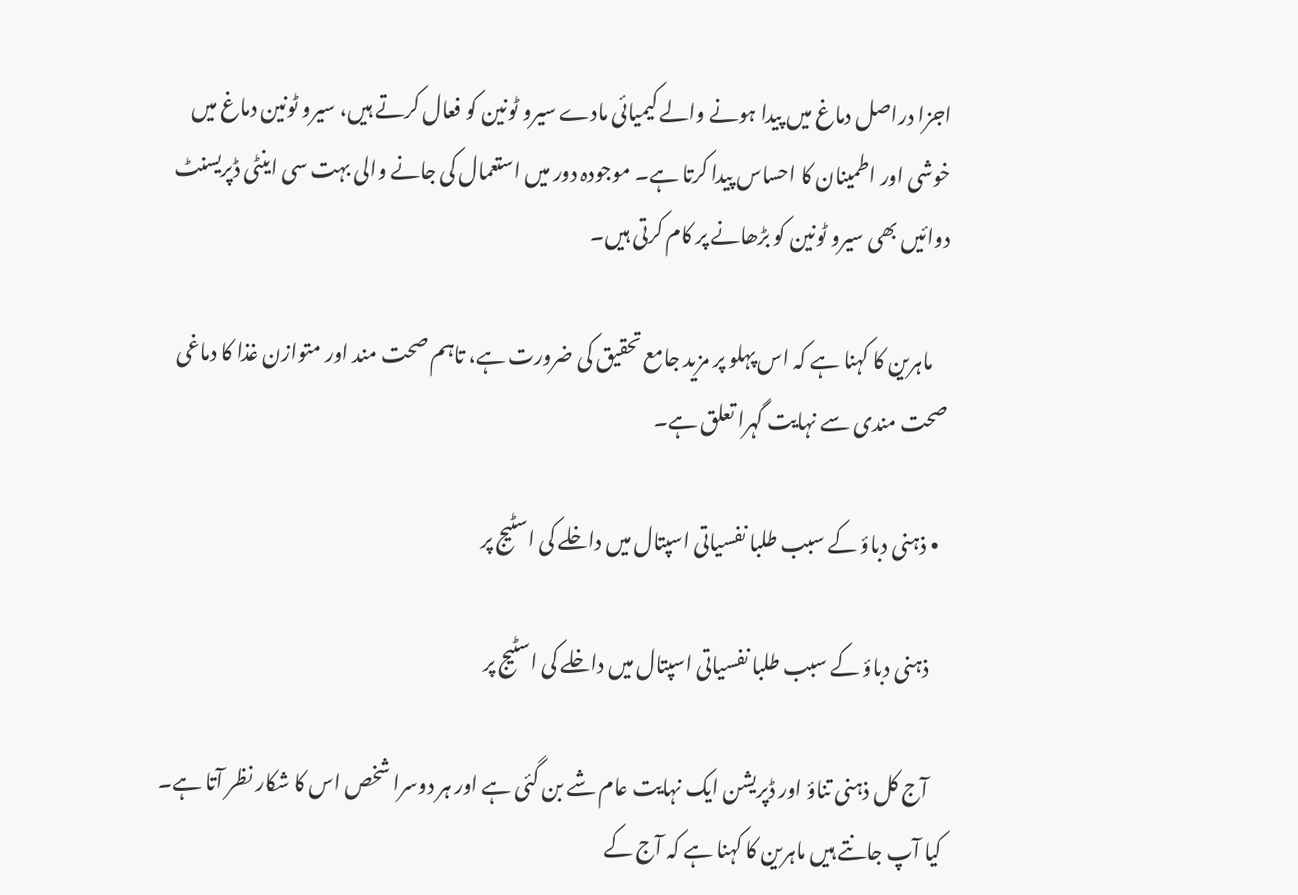اجزا دراصل دماغ میں پیدا ہونے والے کیمیائی مادے سیرو ٹونین کو فعال کرتے ہیں، سیرو ٹونین دماغ میں خوشی اور اطمینان کا احساس پیدا کرتا ہے۔ موجودہ دور میں استعمال کی جانے والی بہت سی اینٹی ڈپریسنٹ دوائیں بھی سیرو ٹونین کو بڑھانے پر کام کرتی ہیں۔

    ماہرین کا کہنا ہے کہ اس پہلو پر مزید جامع تحقیق کی ضرورت ہے، تاہم صحت مند اور متوازن غذا کا دماغی صحت مندی سے نہایت گہرا تعلق ہے۔

  • ذہنی دباؤ کے سبب طلبا نفسیاتی اسپتال میں داخلے کی اسٹیج پر

    ذہنی دباؤ کے سبب طلبا نفسیاتی اسپتال میں داخلے کی اسٹیج پر

    آج کل ذہنی تناؤ اور ڈپریشن ایک نہایت عام شے بن گئی ہے اور ہر دوسرا شخص اس کا شکار نظر آتا ہے۔ کیا آپ جانتے ہیں ماہرین کا کہنا ہے کہ آج کے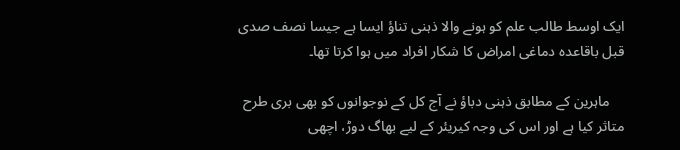ایک اوسط طالب علم کو ہونے والا ذہنی تناؤ ایسا ہے جیسا نصف صدی قبل باقاعدہ دماغی امراض کا شکار افراد میں ہوا کرتا تھا۔

    ماہرین کے مطابق ذہنی دباؤ نے آج کل کے نوجوانوں کو بھی بری طرح متاثر کیا ہے اور اس کی وجہ کیریئر کے لیے بھاگ دوڑ، اچھی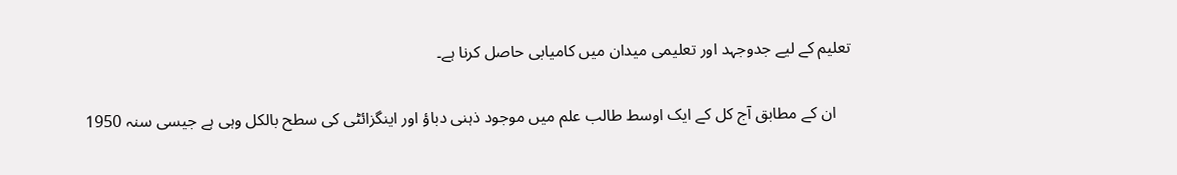تعلیم کے لیے جدوجہد اور تعلیمی میدان میں کامیابی حاصل کرنا ہے۔

    ان کے مطابق آج کل کے ایک اوسط طالب علم میں موجود ذہنی دباؤ اور اینگزائٹی کی سطح بالکل وہی ہے جیسی سنہ 1950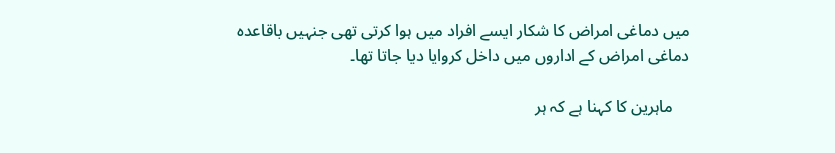میں دماغی امراض کا شکار ایسے افراد میں ہوا کرتی تھی جنہیں باقاعدہ دماغی امراض کے اداروں میں داخل کروایا دیا جاتا تھا۔

    ماہرین کا کہنا ہے کہ ہر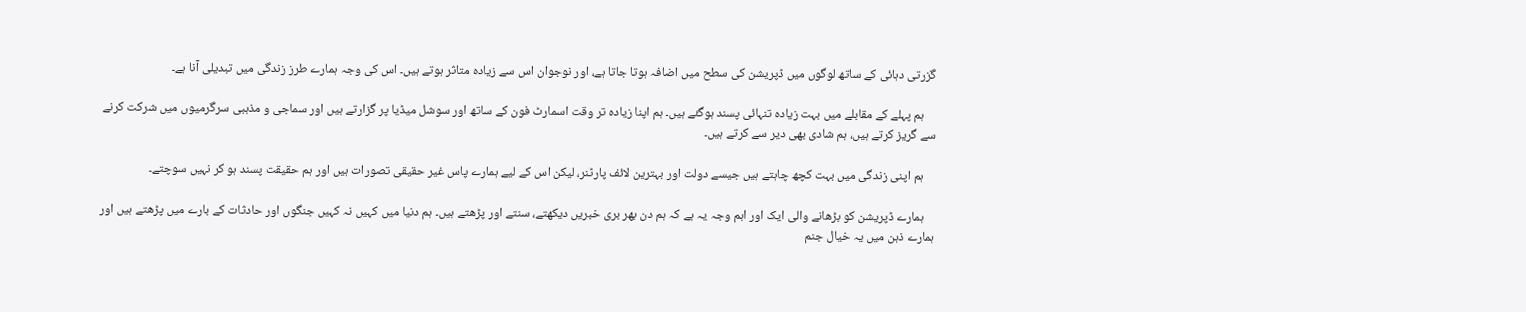گزرتی دہائی کے ساتھ لوگوں میں ڈپریشن کی سطح میں اضافہ ہوتا جاتا ہے، اور نوجوان اس سے زیادہ متاثر ہوتے ہیں۔ اس کی وجہ ہمارے طرز زندگی میں تبدیلی آنا ہے۔

    ہم پہلے کے مقابلے میں بہت زیادہ تنہائی پسند ہوگئے ہیں۔ ہم اپنا زیادہ تر وقت اسمارٹ فون کے ساتھ اور سوشل میڈیا پر گزارتے ہیں اور سماجی و مذہبی سرگرمیوں میں شرکت کرنے سے گریز کرتے ہیں، ہم شادی بھی دیر سے کرتے ہیں۔

    ہم اپنی زندگی میں بہت کچھ چاہتے ہیں جیسے دولت اور بہترین لائف پارٹنر، لیکن اس کے لیے ہمارے پاس غیر حقیقی تصورات ہیں اور ہم حقیقت پسند ہو کر نہیں سوچتے۔

    ہمارے ڈپریشن کو بڑھانے والی ایک اور اہم وجہ یہ ہے کہ ہم دن بھر بری خبریں دیکھتے، سنتے اور پڑھتے ہیں۔ ہم دنیا میں کہیں نہ کہیں جنگوں اور حادثات کے بارے میں پڑھتے ہیں اور ہمارے ذہن میں یہ خیال جنم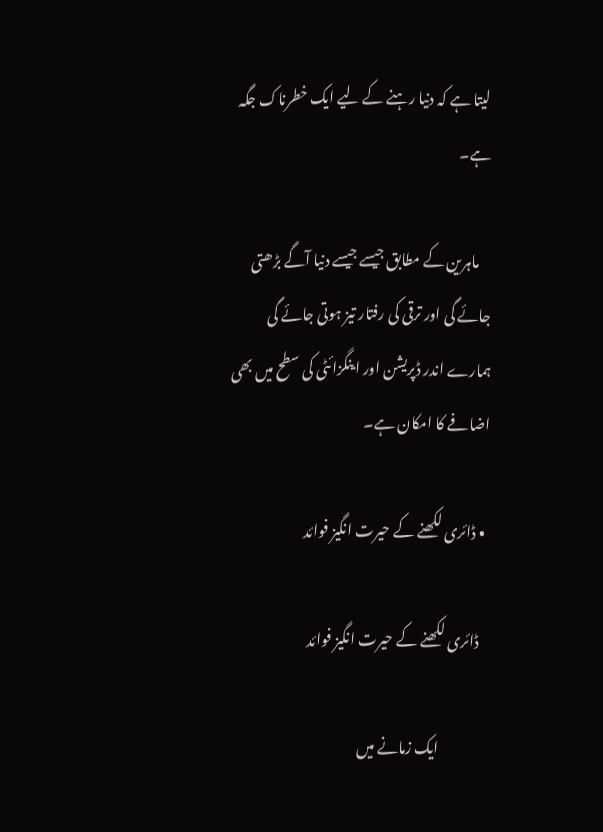لیتا ہے کہ دنیا رہنے کے لیے ایک خطرناک جگہ ہے۔

    ماہرین کے مطابق جیسے جیسے دنیا آگے بڑھتی جائے گی اور ترقی کی رفتار تیز ہوتی جائے گی ہمارے اندر ڈپریشن اور اینگزائٹی کی سطح میں بھی اضافے کا امکان ہے۔

  • ڈائری لکھنے کے حیرت انگیز فوائد

    ڈائری لکھنے کے حیرت انگیز فوائد

                  ایک زمانے میں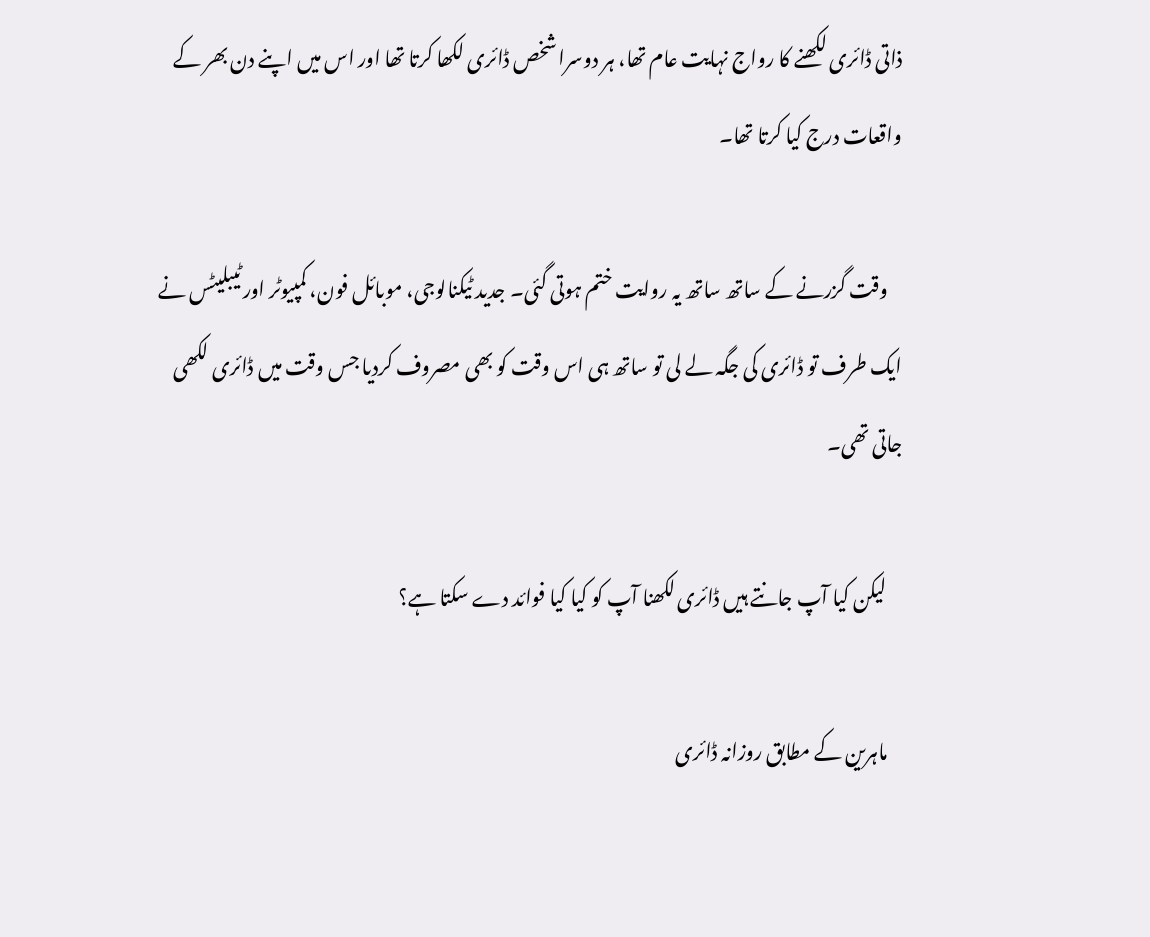ذاتی ڈائری لکھنے کا رواج نہایت عام تھا، ہر دوسرا شخص ڈائری لکھا کرتا تھا اور اس میں اپنے دن بھر کے واقعات درج کیا کرتا تھا۔

    وقت گزرنے کے ساتھ ساتھ یہ روایت ختم ہوتی گئی۔ جدید ٹیکنالوجی، موبائل فون، کمپیوٹر اور ٹیبلیٹس نے ایک طرف تو ڈائری کی جگہ لے لی تو ساتھ ہی اس وقت کو بھی مصروف کردیا جس وقت میں ڈائری لکھی جاتی تھی۔

    لیکن کیا آپ جانتے ہیں ڈائری لکھنا آپ کو کیا کیا فوائد دے سکتا ہے؟

    ماہرین کے مطابق روزانہ ڈائری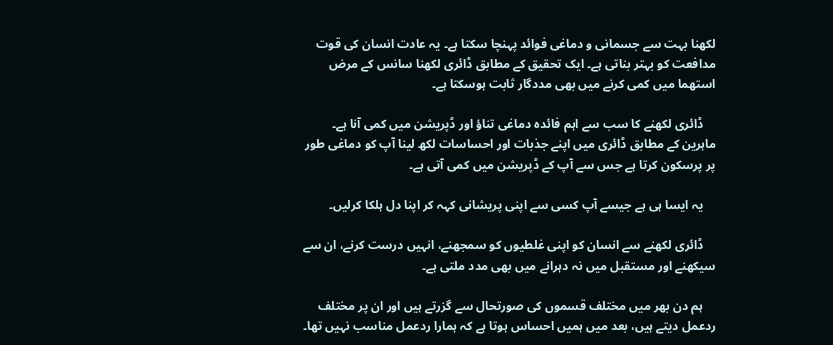لکھنا بہت سے جسمانی و دماغی فوائد پہنچا سکتا ہے۔ یہ عادت انسان کی قوت مدافعت کو بہتر بناتی ہے۔ ایک تحقیق کے مطابق ڈائری لکھنا سانس کے مرض استھما میں کمی کرنے میں بھی مددگار ثابت ہوسکتا ہے۔

    ڈائری لکھنے کا سب سے اہم فائدہ دماغی تناؤ اور ڈپریشن میں کمی آنا ہے۔ ماہرین کے مطابق ڈائری میں اپنے جذبات اور احساسات لکھ لینا آپ کو دماغی طور پر پرسکون کرتا ہے جس سے آپ کے ڈپریشن میں کمی آتی ہے۔

    یہ ایسا ہی ہے جیسے آپ کسی سے اپنی پریشانی کہہ کر اپنا دل ہلکا کرلیں۔

    ڈائری لکھنے سے انسان کو اپنی غلطیوں کو سمجھنے، انہیں درست کرنے، ان سے سیکھنے اور مستقبل میں نہ دہرانے میں بھی مدد ملتی ہے۔

    ہم دن بھر میں مختلف قسموں کی صورتحال سے گزرتے ہیں اور ان پر مختلف ردعمل دیتے ہیں، بعد میں ہمیں احساس ہوتا ہے کہ ہمارا ردعمل مناسب نہیں تھا۔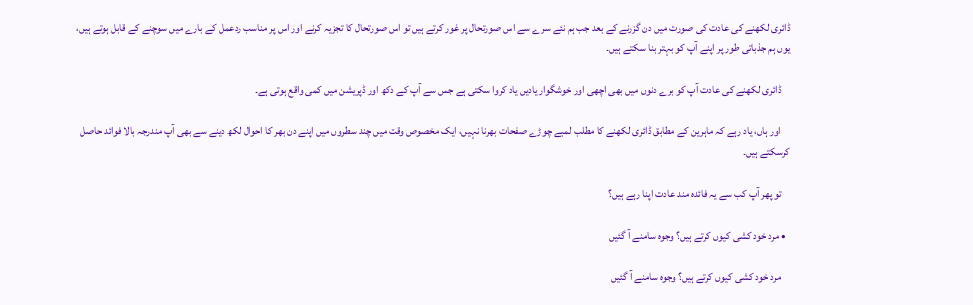ڈائری لکھنے کی عادت کی صورت میں دن گزرنے کے بعد جب ہم نئے سرے سے اس صورتحال پر غور کرتے ہیں تو اس صورتحال کا تجزیہ کرنے اور اس پر مناسب ردعمل کے بارے میں سوچنے کے قابل ہوتے ہیں، یوں ہم جذباتی طور پر اپنے آپ کو بہتر بنا سکتے ہیں۔

    ڈائری لکھنے کی عادت آپ کو برے دنوں میں بھی اچھی اور خوشگوار یادیں یاد کروا سکتی ہے جس سے آپ کے دکھ اور ڈپریشن میں کمی واقع ہوتی ہے۔

    اور ہاں، یاد رہے کہ ماہرین کے مطابق ڈائری لکھنے کا مطلب لمبے چوڑے صفحات بھرنا نہیں، ایک مخصوص وقت میں چند سطروں میں اپنے دن بھر کا احوال لکھ دینے سے بھی آپ مندرجہ بالا فوائد حاصل کرسکتے ہیں۔

    تو پھر آپ کب سے یہ فائدہ مند عادت اپنا رہے ہیں؟

  • مرد خود کشی کیوں کرتے ہیں؟ وجوہ سامنے آ گئیں

    مرد خود کشی کیوں کرتے ہیں؟ وجوہ سامنے آ گئیں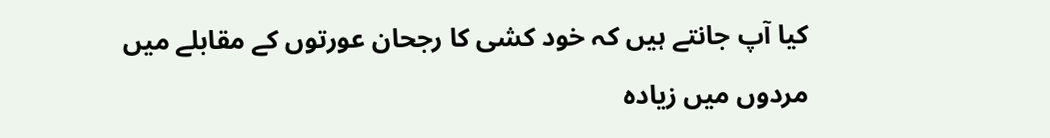کیا آپ جانتے ہیں کہ خود کشی کا رجحان عورتوں کے مقابلے میں مردوں میں زیادہ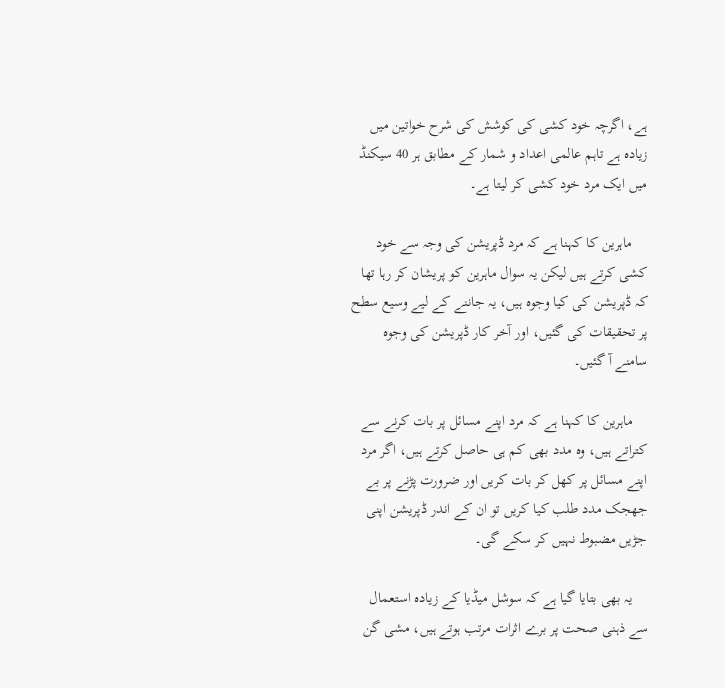ہے، اگرچہ خود کشی کی کوشش کی شرح خواتین میں زیادہ ہے تاہم عالمی اعداد و شمار کے مطابق ہر 40 سیکنڈ میں ایک مرد خود کشی کر لیتا ہے۔

    ماہرین کا کہنا ہے کہ مرد ڈپریشن کی وجہ سے خود کشی کرتے ہیں لیکن یہ سوال ماہرین کو پریشان کر رہا تھا کہ ڈپریشن کی کیا وجوہ ہیں، یہ جاننے کے لیے وسیع سطح پر تحقیقات کی گئیں، اور آخر کار ڈپریشن کی وجوہ سامنے آ گئیں۔

    ماہرین کا کہنا ہے کہ مرد اپنے مسائل پر بات کرنے سے کتراتے ہیں، وہ مدد بھی کم ہی حاصل کرتے ہیں، اگر مرد اپنے مسائل پر کھل کر بات کریں اور ضرورت پڑنے پر بے جھجک مدد طلب کیا کریں تو ان کے اندر ڈپریشن اپنی جڑیں مضبوط نہیں کر سکے گی۔

    یہ بھی بتایا گیا ہے کہ سوشل میڈیا کے زیادہ استعمال سے ذہنی صحت پر برے اثرات مرتب ہوتے ہیں، مشی گن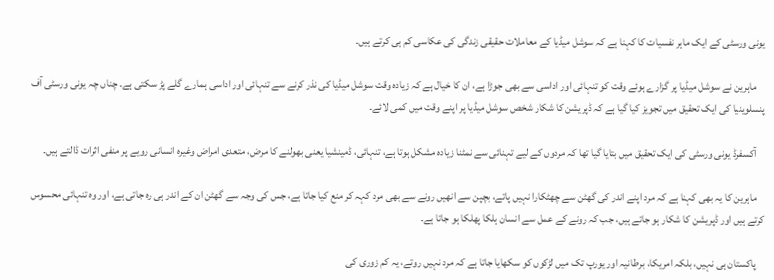یونی ورسٹی کے ایک ماہر نفسیات کا کہنا ہے کہ سوشل میڈیا کے معاملات حقیقی زندگی کی عکاسی کم ہی کرتے ہیں۔

    ماہرین نے سوشل میڈیا پر گزارے ہوئے وقت کو تنہائی اور اداسی سے بھی جوڑا ہے، ان کا خیال ہے کہ زیادہ وقت سوشل میڈیا کی نذر کرنے سے تنہائی اور اداسی ہمارے گلے پڑ سکتی ہے۔ چناں چہ یونی ورسٹی آف پنسلوینیا کی ایک تحقیق میں تجویز کیا گیا ہے کہ ڈپریشن کا شکار شخص سوشل میڈیا پر اپنے وقت میں کمی لائے۔

    آکسفرڈ یونی ورسٹی کی ایک تحقیق میں بتایا گیا تھا کہ مردوں کے لیے تہنائی سے نمٹنا زیادہ مشکل ہوتا ہے، تنہائی، ڈمینشیا یعنی بھولنے کا مرض، متعدی امراض وغیرہ انسانی رویے پر منفی اثرات ڈالتے ہیں۔

    ماہرین کا یہ بھی کہنا ہے کہ مرد اپنے اندر کی گھٹن سے چھٹکارا نہیں پاتے، بچپن سے انھیں رونے سے بھی مرد کہہ کر منع کیا جاتا ہے، جس کی وجہ سے گھٹن ان کے اندر ہی رہ جاتی ہے، اور وہ تنہائی محسوس کرتے ہیں اور ڈپریشن کا شکار ہو جاتے ہیں، جب کہ رونے کے عمل سے انسان ہلکا پھلکا ہو جاتا ہے۔

    پاکستان ہی نہیں، بلکہ امریکا، برطانیہ اور یورپ تک میں لڑکوں کو سکھایا جاتا ہے کہ مرد نہیں روتے، یہ کم زوری کی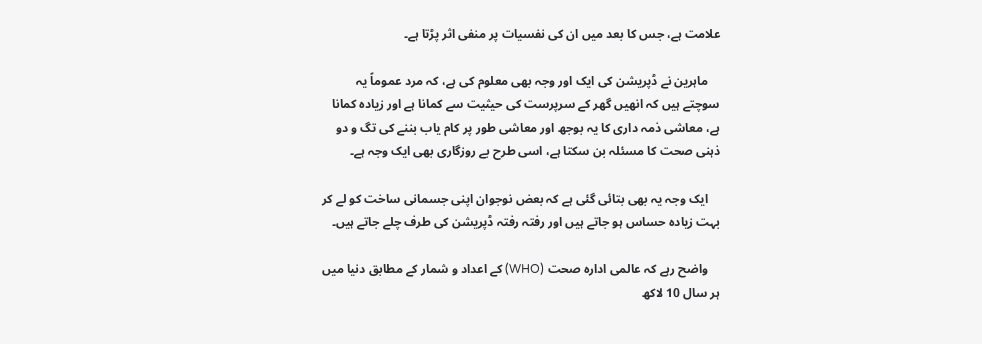علامت ہے، جس کا بعد میں ان کی نفسیات پر منفی اثر پڑتا ہے۔

    ماہرین نے ڈپریشن کی ایک اور وجہ بھی معلوم کی ہے، کہ مرد عموماً یہ سوچتے ہیں کہ انھیں گھر کے سرپرست کی حیثیت سے کمانا ہے اور زیادہ کمانا ہے، معاشی ذمہ داری کا یہ بوجھ اور معاشی طور پر کام یاب بننے کی تگ و دو ذہنی صحت کا مسئلہ بن سکتا ہے، اسی طرح بے روزگاری بھی ایک وجہ ہے۔

    ایک وجہ یہ بھی بتائی گئی ہے کہ بعض نوجوان اپنی جسمانی ساخت کو لے کر بہت زیادہ حساس ہو جاتے ہیں اور رفتہ رفتہ ڈپریشن کی طرف چلے جاتے ہیں۔

    واضح رہے کہ عالمی ادارہ صحت (WHO) کے اعداد و شمار کے مطابق دنیا میں ہر سال 10 لاکھ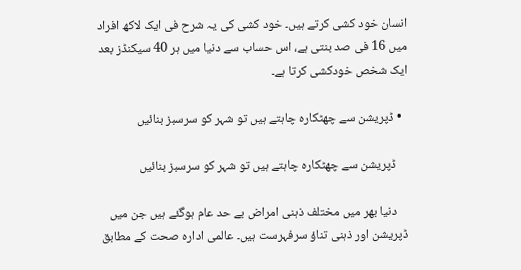انسان خود کشی کرتے ہیں۔ خود کشی کی یہ شرح فی ایک لاکھ افراد میں 16 فی صد بنتی ہے، اس حساب سے دنیا میں ہر 40 سیکنڈز بعد ایک شخص خودکشی کرتا ہے۔

  • ڈپریشن سے چھٹکارہ چاہتے ہیں تو شہر کو سرسبز بنائیں

    ڈپریشن سے چھٹکارہ چاہتے ہیں تو شہر کو سرسبز بنائیں

    دنیا بھر میں مختلف ذہنی امراض بے حد عام ہوگئے ہیں جن میں ڈپریشن اور ذہنی تناؤ سرفہرست ہیں۔ عالمی ادارہ صحت کے مطابق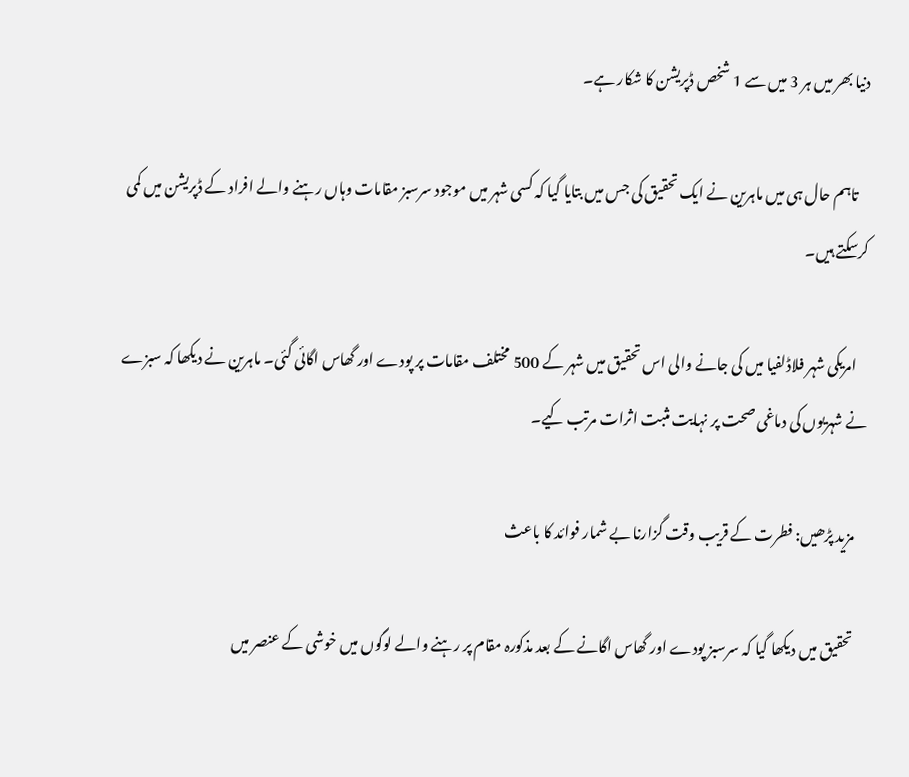دنیا بھر میں ہر 3 میں سے 1 شخص ڈپریشن کا شکار ہے۔

    تاہم حال ہی میں ماہرین نے ایک تحقیق کی جس میں بتایا گیا کہ کسی شہر میں موجود سرسبز مقامات وہاں رہنے والے افراد کے ڈپریشن میں کمی کرسکتے ہیں۔

    امریکی شہر فلاڈلفیا میں کی جانے والی اس تحقیق میں شہر کے 500 مختلف مقامات پر پودے اور گھاس اگائی گئی۔ ماہرین نے دیکھا کہ سبزے نے شہریوں کی دماغی صحت پر نہایت مثبت اثرات مرتب کیے۔

    مزید پڑھیں: فطرت کے قریب وقت گزارنا بے شمار فوائد کا باعث

    تحقیق میں دیکھا گیا کہ سرسبز پودے اور گھاس اگانے کے بعد مذکورہ مقام پر رہنے والے لوگوں میں خوشی کے عنصر میں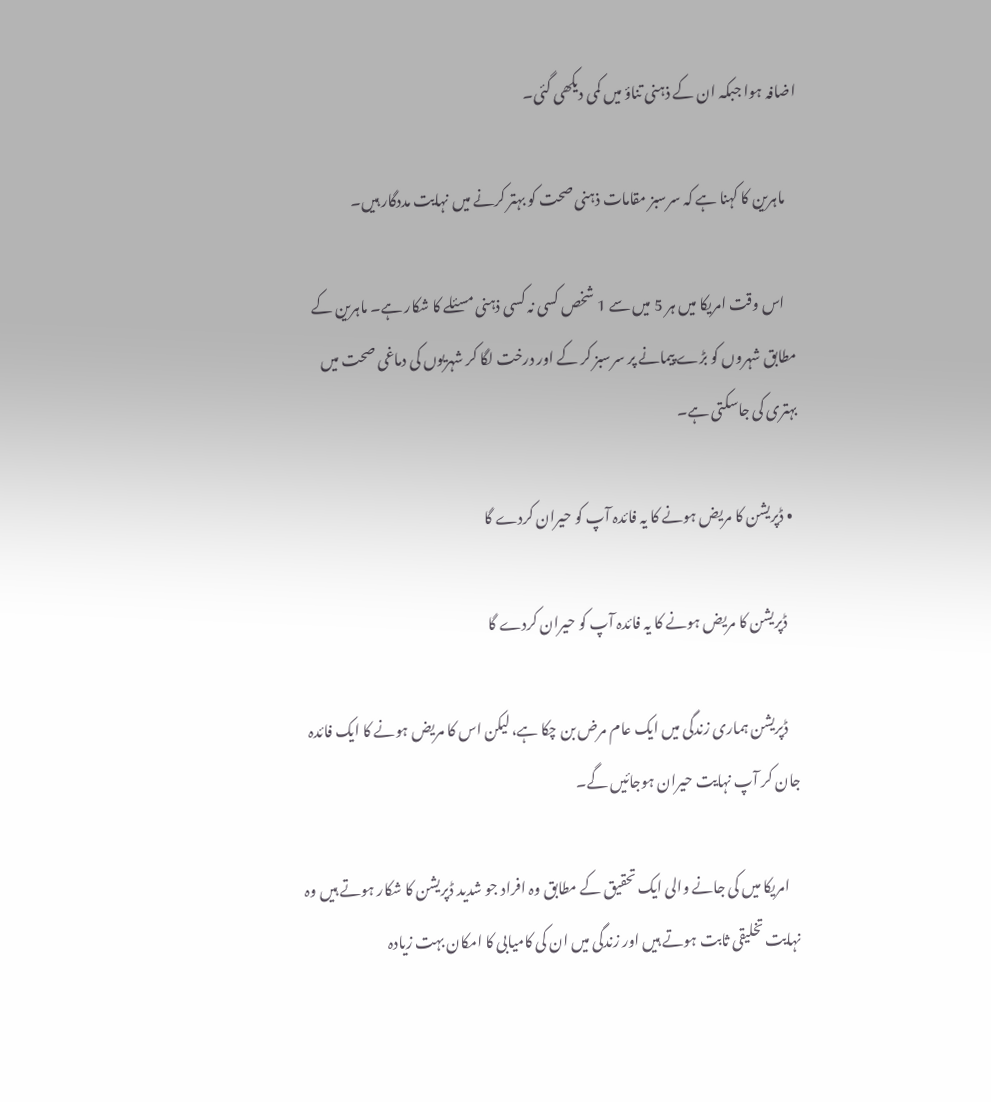اضافہ ہوا جبکہ ان کے ذہنی تناؤ میں کمی دیکھی گئی۔

    ماہرین کا کہنا ہے کہ سرسبز مقامات ذہنی صحت کو بہتر کرنے میں نہایت مددگار ہیں۔

    اس وقت امریکا میں ہر 5 میں سے 1 شخص کسی نہ کسی ذہنی مسئلے کا شکار ہے۔ ماہرین کے مطابق شہروں کو بڑے پیمانے پر سرسبز کر کے اور درخت لگا کر شہریوں کی دماغی صحت میں بہتری کی جاسکتی ہے۔

  • ڈپریشن کا مریض ہونے کا یہ فائدہ آپ کو حیران کردے گا

    ڈپریشن کا مریض ہونے کا یہ فائدہ آپ کو حیران کردے گا

    ڈپریشن ہماری زندگی میں ایک عام مرض بن چکا ہے، لیکن اس کا مریض ہونے کا ایک فائدہ جان کر آپ نہایت حیران ہوجائیں گے۔

    امریکا میں کی جانے والی ایک تحقیق کے مطابق وہ افراد جو شدید ڈپریشن کا شکار ہوتے ہیں وہ نہایت تخلیقی ثابت ہوتے ہیں اور زندگی میں ان کی کامیابی کا امکان بہت زیادہ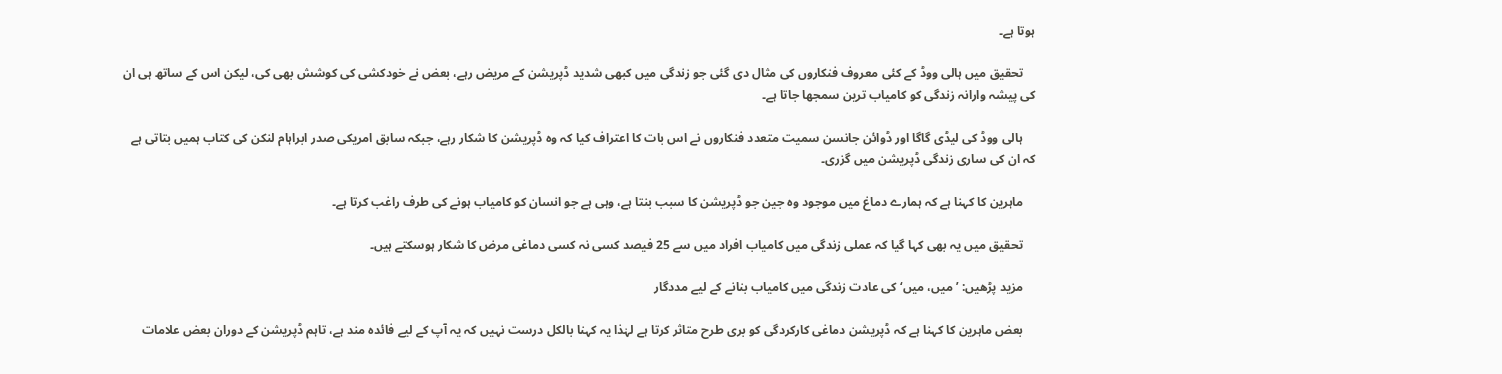ہوتا ہے۔

    تحقیق میں ہالی ووڈ کے کئی معروف فنکاروں کی مثال دی گئی جو زندگی میں کبھی شدید ڈپریشن کے مریض رہے، بعض نے خودکشی کی کوشش بھی کی، لیکن اس کے ساتھ ہی ان کی پیشہ وارانہ زندگی کو کامیاب ترین سمجھا جاتا ہے۔

    ہالی ووڈ کی لیڈی گاگا اور ڈوائن جانسن سمیت متعدد فنکاروں نے اس بات کا اعتراف کیا کہ وہ ڈپریشن کا شکار رہے، جبکہ سابق امریکی صدر ابراہام لنکن کی کتاب ہمیں بتاتی ہے کہ ان کی ساری زندگی ڈپریشن میں گزری۔

    ماہرین کا کہنا ہے کہ ہمارے دماغ میں موجود وہ جین جو ڈپریشن کا سبب بنتا ہے، وہی ہے جو انسان کو کامیاب ہونے کی طرف راغب کرتا ہے۔

    تحقیق میں یہ بھی کہا گیا کہ عملی زندگی میں کامیاب افراد میں سے 25 فیصد کسی نہ کسی دماغی مرض کا شکار ہوسکتے ہیں۔

    مزید پڑھیں: ’میں، میں‘ کی عادت زندگی میں کامیاب بنانے کے لیے مددگار

    بعض ماہرین کا کہنا ہے کہ ڈپریشن دماغی کارکردگی کو بری طرح متاثر کرتا ہے لہٰذا یہ کہنا بالکل درست نہیں کہ یہ آپ کے لیے فائدہ مند ہے، تاہم ڈپریشن کے دوران بعض علامات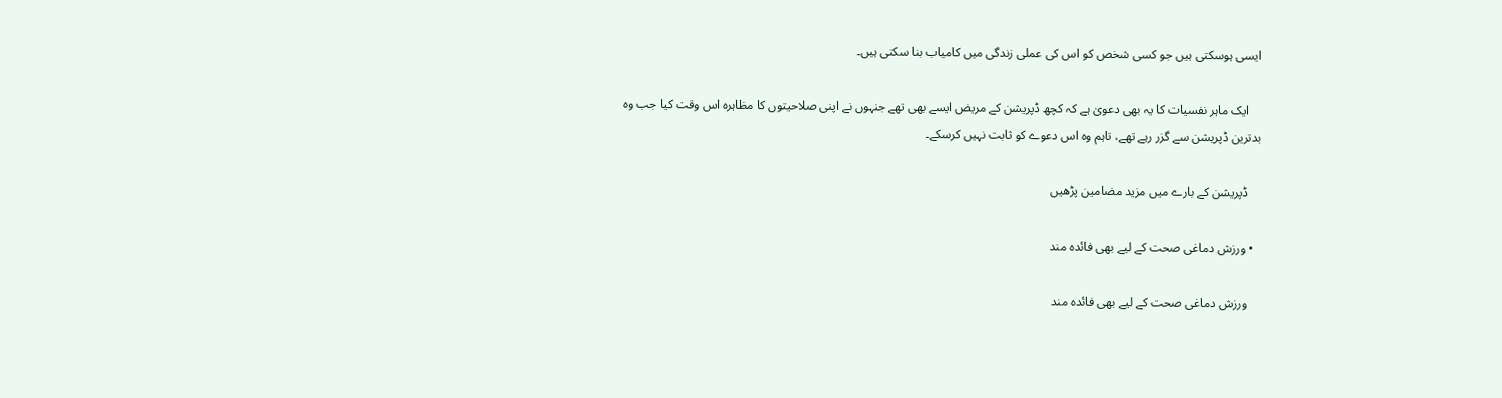ایسی ہوسکتی ہیں جو کسی شخص کو اس کی عملی زندگی میں کامیاب بنا سکتی ہیں۔

    ایک ماہر نفسیات کا یہ بھی دعویٰ ہے کہ کچھ ڈپریشن کے مریض ایسے بھی تھے جنہوں نے اپنی صلاحیتوں کا مظاہرہ اس وقت کیا جب وہ بدترین ڈپریشن سے گزر رہے تھے، تاہم وہ اس دعوے کو ثابت نہیں کرسکے۔

    ڈپریشن کے بارے میں مزید مضامین پڑھیں

  • ورزش دماغی صحت کے لیے بھی فائدہ مند

    ورزش دماغی صحت کے لیے بھی فائدہ مند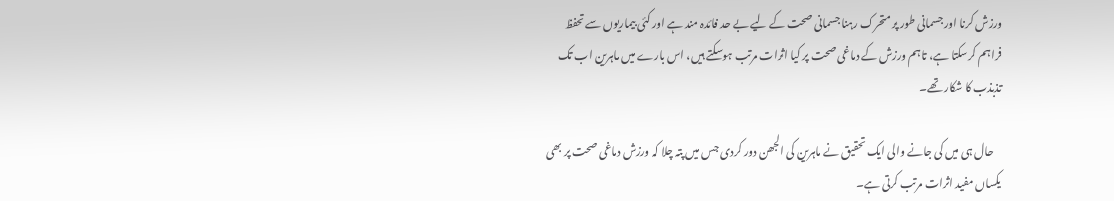ورزش کرنا اور جسمانی طور پر متحرک رہنا جسمانی صحت کے لیے بے حد فائدہ مند ہے اور کئی بیماریوں سے تحفظ فراہم کرسکتا ہے، تاہم ورزش کے دماغی صحت پر کیا اثرات مرتب ہوسکتے ہیں، اس بارے میں ماہرین اب تک تذبذب کا شکار تھے۔

    حال ہی میں کی جانے والی ایک تحقیق نے ماہرین کی الجھن دور کردی جس میں پتہ چلا کہ ورزش دماغی صحت پر بھی یکساں مفید اثرات مرتب کرتی ہے۔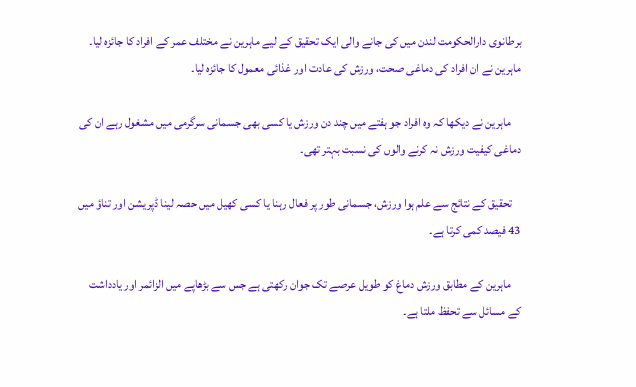برطانوی دارالحکومت لندن میں کی جانے والی ایک تحقیق کے لیے ماہرین نے مختلف عمر کے افراد کا جائزہ لیا۔ ماہرین نے ان افراد کی دماغی صحت، ورزش کی عادت اور غذائی معمول کا جائزہ لیا۔

    ماہرین نے دیکھا کہ وہ افراد جو ہفتے میں چند دن ورزش یا کسی بھی جسمانی سرگرمی میں مشغول رہے ان کی دماغی کیفیت ورزش نہ کرنے والوں کی نسبت بہتر تھی۔

    تحقیق کے نتائج سے علم ہوا ورزش، جسمانی طور پر فعال رہنا یا کسی کھیل میں حصہ لینا ڈپریشن اور تناؤ میں 43 فیصد کمی کرتا ہے۔

    ماہرین کے مطابق ورزش دماغ کو طویل عرصے تک جوان رکھتی ہے جس سے بڑھاپے میں الزائمر اور یادداشت کے مسائل سے تحفظ ملتا ہے۔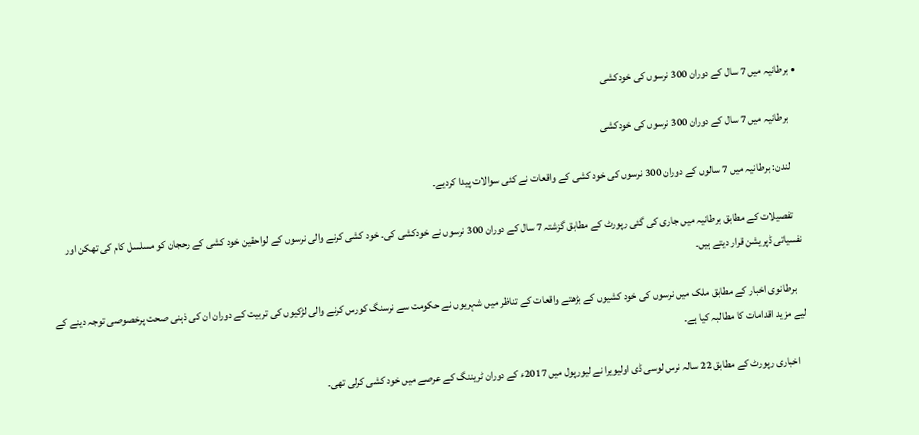• برطانیہ میں 7 سال کے دوران 300 نرسوں کی خودکشی

    برطانیہ میں 7 سال کے دوران 300 نرسوں کی خودکشی

    لندن: برطانیہ میں 7 سالوں کے دوران 300 نرسوں کی خود کشی کے واقعات نے کئی سوالات پیدا کردیے۔

    تفصیلات کے مطابق برطانیہ میں جاری کی گئی رپورٹ کے مطابق گزشتہ 7 سال کے دوران 300 نرسوں نے خودکشی کی۔ خود کشی کرنے والی نرسوں کے لواحقین خود کشی کے رحجان کو مسلسل کام کی تھکن اور نفسیاتی ڈپریشن قرار دیتے ہیں۔

    برطانوی اخبار کے مطابق ملک میں نرسوں کی خود کشیوں کے بڑھتے واقعات کے تناظر میں شہریوں نے حکومت سے نرسنگ کورس کرنے والی لڑکیوں کی تربیت کے دوران ان کی ذہنی صحت پرخصوصی توجہ دینے کے لیے مزید اقدامات کا مطالبہ کیا ہے۔

    اخباری رپورٹ کے مطابق 22 سالہ نرس لوسی ڈی اولیویرا نے لیورپول میں 2017ء کے دوران ٹریننگ کے عرصے میں خود کشی کرلی تھی۔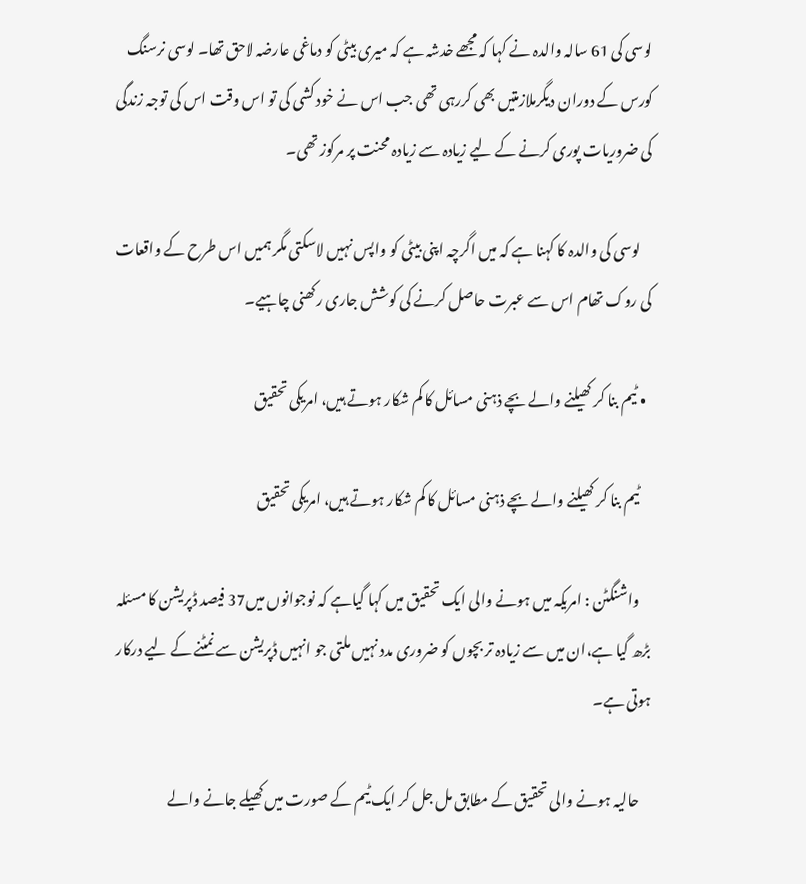لوسی کی 61 سالہ والدہ نے کہا کہ مجھے خدشہ ہے کہ میری بیٹی کو دماغی عارضہ لاحق تھا۔ لوسی نرسنگ کورس کے دوران دیگرملازمتیں بھی کررہی تھی جب اس نے خود کشی کی تو اس وقت اس کی توجہ زندگی کی ضروریات پوری کرنے کے لیے زیادہ سے زیادہ محنت پر مرکوز تھی۔

    لوسی کی والدہ کا کہنا ہے کہ میں اگرچہ اپنی بیٹی کو واپس نہیں لاسکتی مگر ہمیں اس طرح کے واقعات کی روک تھام اس سے عبرت حاصل کرنے کی کوشش جاری رکھنی چاہیے۔

  • ٹیم بنا کر کھیلنے والے بچے ذہنی مسائل کا کم شکار ہوتے ہیں، امریکی تحقیق

    ٹیم بنا کر کھیلنے والے بچے ذہنی مسائل کا کم شکار ہوتے ہیں، امریکی تحقیق

    واشنگٹن : امریکہ میں ہونے والی ایک تحقیق میں کہا گیاہے کہ نوجوانوں میں37 فیصد ڈپریشن کا مسئلہ بڑھ گیا ہے،ان میں سے زیادہ تر بچوں کو ضروری مدد نہیں ملتی جو انہیں ڈپریشن سے نمٹنے کے لیے درکار ہوتی ہے۔

    حالیہ ہونے والی تحقیق کے مطابق مل جل کر ایک ٹیم کے صورت میں کھیلے جانے والے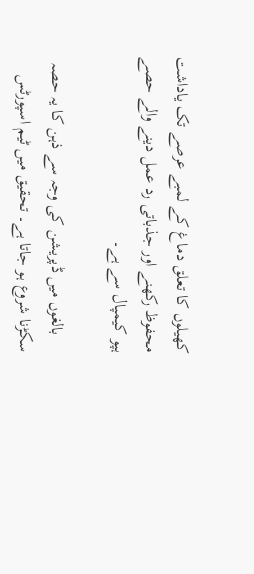کھیلوں کا تعلق دماغ کے لمبے عرصے تک یاداشت محفوظ رکھنے اور جذباتی رد عمل دینے والے حصے ہپو کیمپال سے ہے۔

    بالغوں میں ڈپریشن کی وجہ سے ذہن کا یہ حصہ سکڑنا شروع ہو جاتا ہے۔ تحقیق میں ٹیم اسپورٹس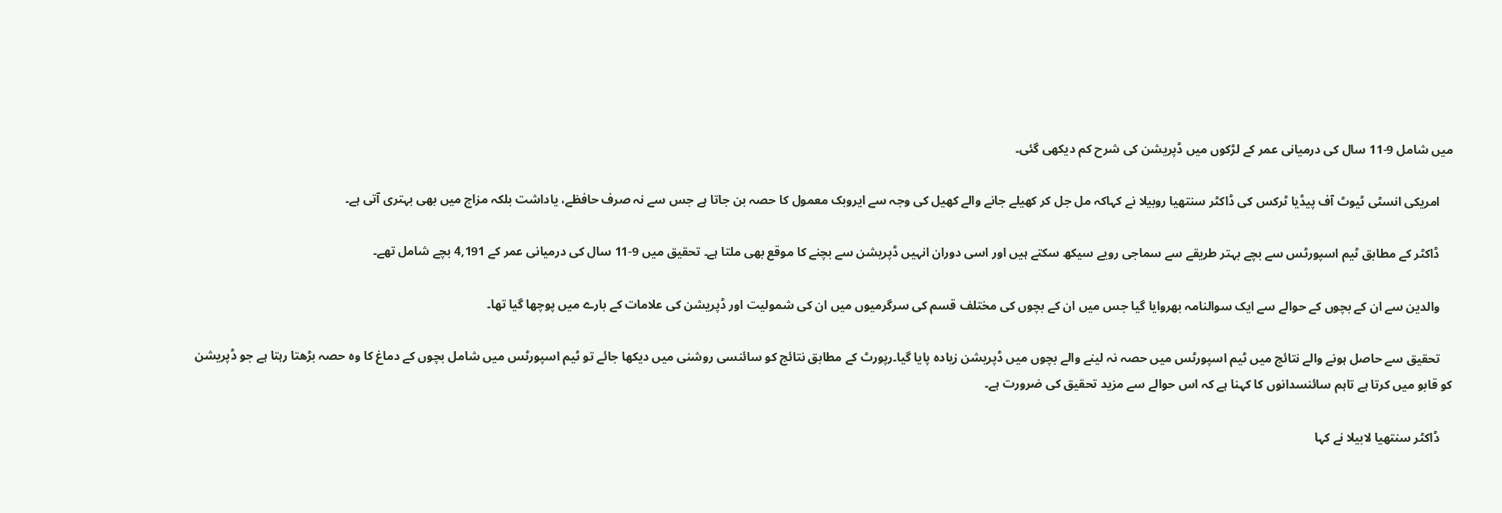میں شامل 9-11 سال کی درمیانی عمر کے لڑکوں میں ڈپریشن کی شرح کم دیکھی گئی۔

    امریکی انسٹی ٹیوٹ آف پیڈیا ٹرکس کی ڈاکٹر سنتھیا روبیلا نے کہاکہ مل جل کر کھیلے جانے والے کھیل کی وجہ سے ایروبک معمول کا حصہ بن جاتا ہے جس سے نہ صرف حافظے، یاداشت بلکہ مزاج میں بھی بہتری آتی ہے۔

    ڈاکٹر کے مطابق ٹیم اسپورٹس سے بچے بہتر طریقے سے سماجی رویے سیکھ سکتے ہیں اور اسی دوران انہیں ڈپریشن سے بچنے کا موقع بھی ملتا ہے۔ تحقیق میں 9-11 سال کی درمیانی عمر کے 4,191 بچے شامل تھے۔

    والدین سے ان کے بچوں کے حوالے سے ایک سوالنامہ بھروایا گیا جس میں ان کے بچوں کی مختلف قسم کی سرگرمیوں میں ان کی شمولیت اور ڈپریشن کی علامات کے بارے میں پوچھا گیا تھا۔

    تحقیق سے حاصل ہونے والے نتائج میں ٹیم اسپورٹس میں حصہ نہ لینے والے بچوں میں ڈپریشن زیادہ پایا گیا۔رپورٹ کے مطابق نتائج کو سائنسی روشنی میں دیکھا جائے تو ٹیم اسپورٹس میں شامل بچوں کے دماغ کا وہ حصہ بڑھتا رہتا ہے جو ڈپریشن کو قابو میں کرتا ہے تاہم سائنسدانوں کا کہنا ہے کہ اس حوالے سے مزید تحقیق کی ضرورت ہے۔

    ڈاکٹر سنتھیا لابیلا نے کہا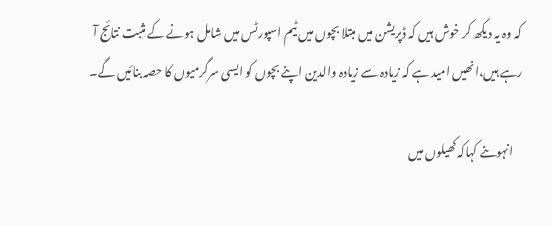کہ وہ یہ دیکھ کر خوش ہیں کہ ڈپریشن میں مبتلا بچوں میں ٹیم اسپورٹس میں شامل ہونے کے مثبت نتائج آ رہے ہیں،انھیں امید ہے کہ زیادہ سے زیادہ والدین اپنے بچوں کو ایسی سرگرمیوں کا حصہ بنائیں گے۔

    انہوںنے کہاکہ کھیلوں میں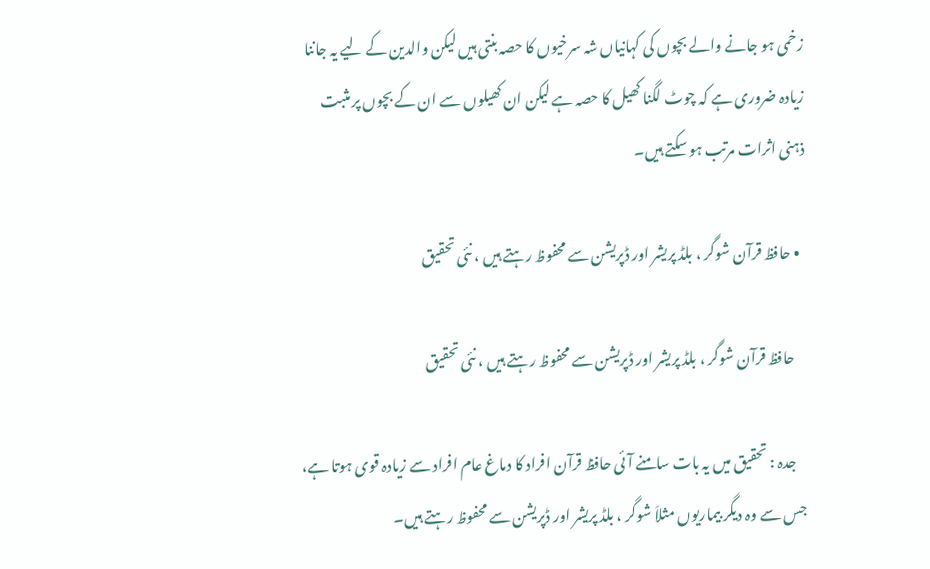زخمی ہو جانے والے بچوں کی کہانیاں شہ سرخیوں کا حصہ بنتی ہیں لیکن والدین کے لیے یہ جاننا زیادہ ضروری ہے کہ چوٹ لگنا کھیل کا حصہ ہے لیکن ان کھیلوں سے ان کے بچوں پر مثبت ذہنی اثرات مرتب ہو سکتے ہیں۔

  • حافظ قرآن شوگر ، بلڈ پریشر اور ڈپریشن سے محفوظ رہتے ہیں ، نئی تحقیق

    حافظ قرآن شوگر ، بلڈ پریشر اور ڈپریشن سے محفوظ رہتے ہیں ، نئی تحقیق

    جدہ : تحقیق میں یہ بات سامنے آئی حافظ قرآن افراد کا دماغ عام افراد سے زیادہ قوی ہوتا ہے، جس سے وہ دیگر بیماریوں مثلاَ شوگر ، بلڈ پریشر اور ڈپریشن سے محفوظ رہتے ہیں۔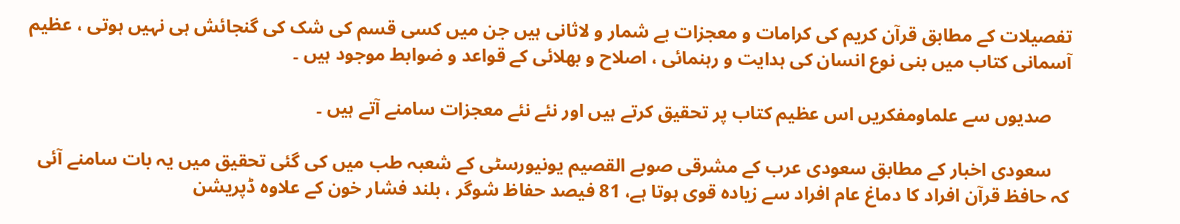تفصیلات کے مطابق قرآن کریم کی کرامات و معجزات بے شمار و لاثانی ہیں جن میں کسی قسم کی شک کی گنجائش ہی نہیں ہوتی ، عظیم آسمانی کتاب میں بنی نوع انسان کی ہدایت و رہنمائی ، اصلاح و بھلائی کے قواعد و ضوابط موجود ہیں ۔

    صدیوں سے علماومفکریں اس عظیم کتاب پر تحقیق کرتے ہیں اور نئے نئے معجزات سامنے آتے ہیں ۔

    سعودی اخبار کے مطابق سعودی عرب کے مشرقی صوبے القصیم یونیورسٹی کے شعبہ طب میں کی گئی تحقیق میں یہ بات سامنے آئی کہ حافظ قرآن افراد کا دماغ عام افراد سے زیادہ قوی ہوتا ہے، 81 فیصد حفاظ شوگر ، بلند فشار خون کے علاوہ ڈپریشن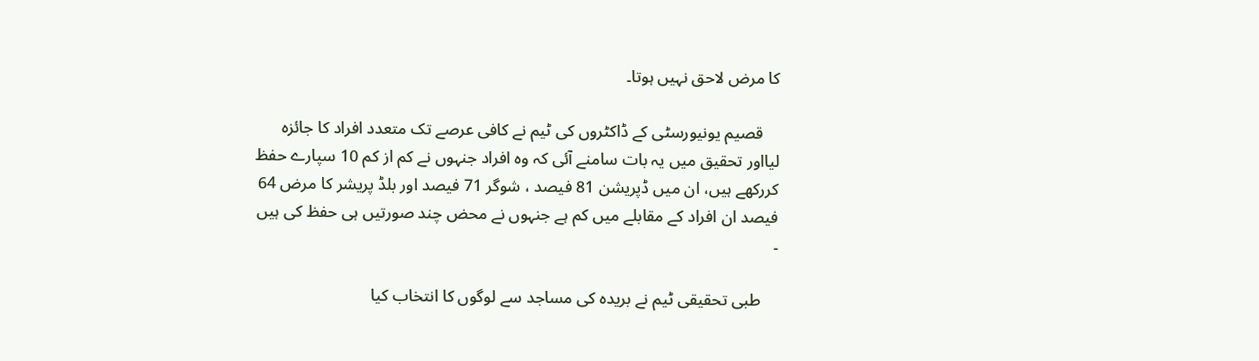کا مرض لاحق نہیں ہوتا۔

    قصیم یونیورسٹی کے ڈاکٹروں کی ٹیم نے کافی عرصے تک متعدد افراد کا جائزہ لیااور تحقیق میں یہ بات سامنے آئی کہ وہ افراد جنہوں نے کم از کم 10 سپارے حفظ کررکھے ہیں، ان میں ڈپریشن 81 فیصد ، شوگر 71 فیصد اور بلڈ پریشر کا مرض 64 فیصد ان افراد کے مقابلے میں کم ہے جنہوں نے محض چند صورتیں ہی حفظ کی ہیں ۔

    طبی تحقیقی ٹیم نے بریدہ کی مساجد سے لوگوں کا انتخاب کیا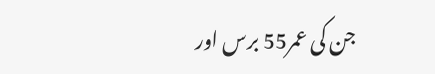جن کی عمر55 برس اور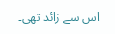اس سے زائد تھی۔